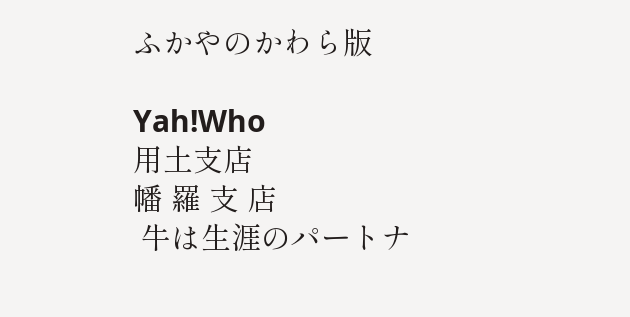ふかやのかわら版

Yah!Who
用土支店
幡 羅 支 店
 牛は生涯のパートナ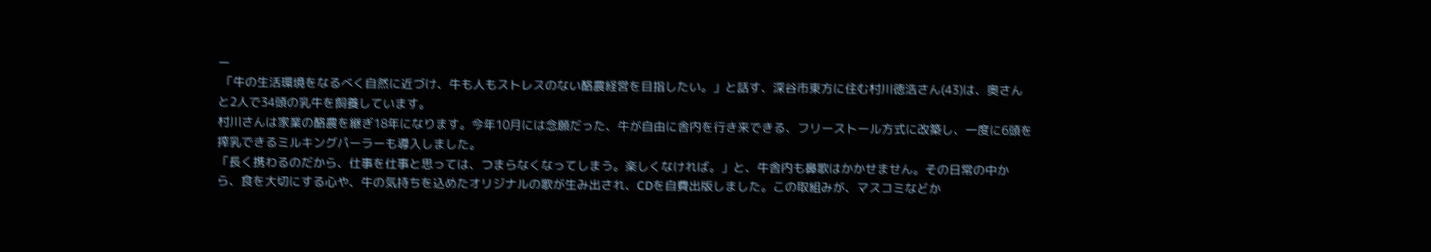ー
 「牛の生活環境をなるべく自然に近づけ、牛も人もストレスのない酪農経営を目指したい。」と話す、深谷市東方に住む村川徳浩さん(43)は、奥さんと2人で34頭の乳牛を飼養しています。
村川さんは家業の酪農を継ぎ18年になります。今年10月には念願だった、牛が自由に舎内を行き来できる、フリーストール方式に改築し、一度に6頭を搾乳できるミルキングパーラーも導入しました。
「長く携わるのだから、仕事を仕事と思っては、つまらなくなってしまう。楽しくなければ。」と、牛舎内も鼻歌はかかせません。その日常の中から、食を大切にする心や、牛の気持ちを込めたオリジナルの歌が生み出され、CDを自費出版しました。この取組みが、マスコミなどか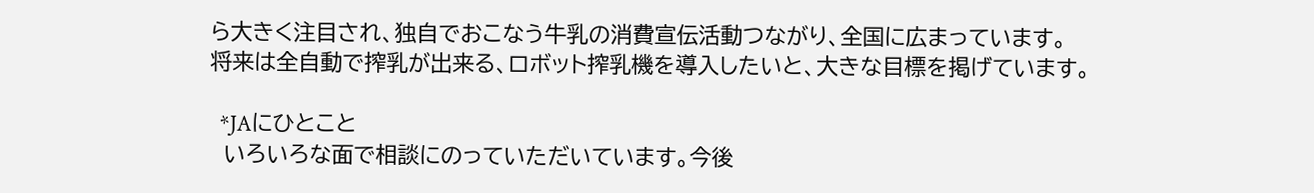ら大きく注目され、独自でおこなう牛乳の消費宣伝活動つながり、全国に広まっています。
将来は全自動で搾乳が出来る、ロボット搾乳機を導入したいと、大きな目標を掲げています。

  *JAにひとこと
  いろいろな面で相談にのっていただいています。今後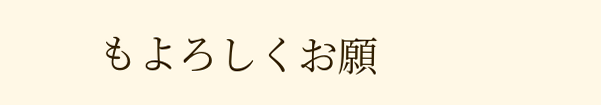もよろしくお願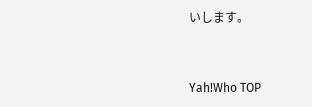いします。


Yah!Who TOP